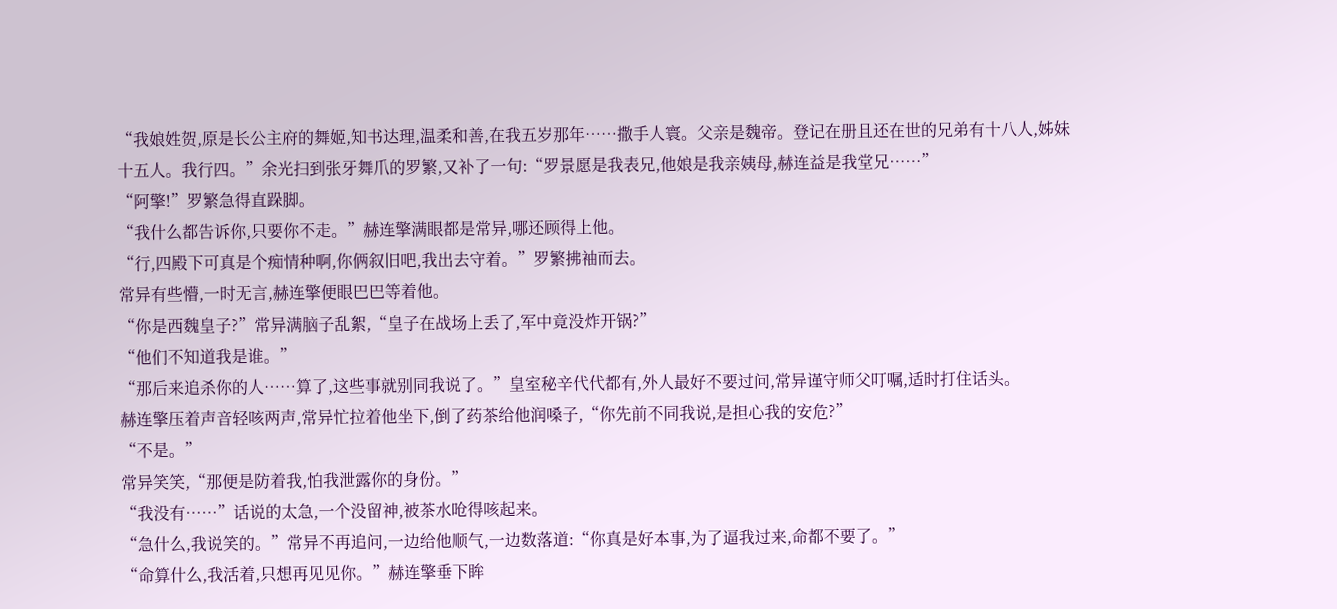“我娘姓贺,原是长公主府的舞姬,知书达理,温柔和善,在我五岁那年……撒手人寰。父亲是魏帝。登记在册且还在世的兄弟有十八人,姊妹十五人。我行四。”余光扫到张牙舞爪的罗繁,又补了一句:“罗景愿是我表兄,他娘是我亲姨母,赫连益是我堂兄……”
“阿擎!”罗繁急得直跺脚。
“我什么都告诉你,只要你不走。”赫连擎满眼都是常异,哪还顾得上他。
“行,四殿下可真是个痴情种啊,你俩叙旧吧,我出去守着。”罗繁拂袖而去。
常异有些懵,一时无言,赫连擎便眼巴巴等着他。
“你是西魏皇子?”常异满脑子乱絮,“皇子在战场上丢了,军中竟没炸开锅?”
“他们不知道我是谁。”
“那后来追杀你的人……算了,这些事就别同我说了。”皇室秘辛代代都有,外人最好不要过问,常异谨守师父叮嘱,适时打住话头。
赫连擎压着声音轻咳两声,常异忙拉着他坐下,倒了药茶给他润嗓子,“你先前不同我说,是担心我的安危?”
“不是。”
常异笑笑,“那便是防着我,怕我泄露你的身份。”
“我没有……”话说的太急,一个没留神,被茶水呛得咳起来。
“急什么,我说笑的。”常异不再追问,一边给他顺气,一边数落道:“你真是好本事,为了逼我过来,命都不要了。”
“命算什么,我活着,只想再见见你。”赫连擎垂下眸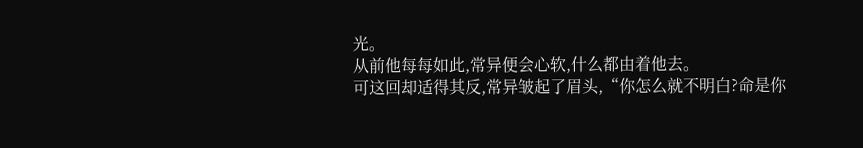光。
从前他每每如此,常异便会心软,什么都由着他去。
可这回却适得其反,常异皱起了眉头,“你怎么就不明白?命是你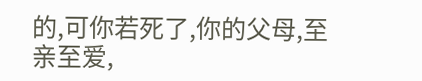的,可你若死了,你的父母,至亲至爱,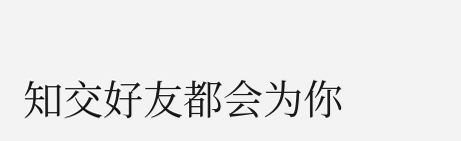知交好友都会为你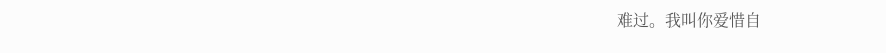难过。我叫你爱惜自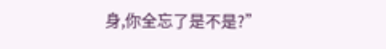身,你全忘了是不是?”